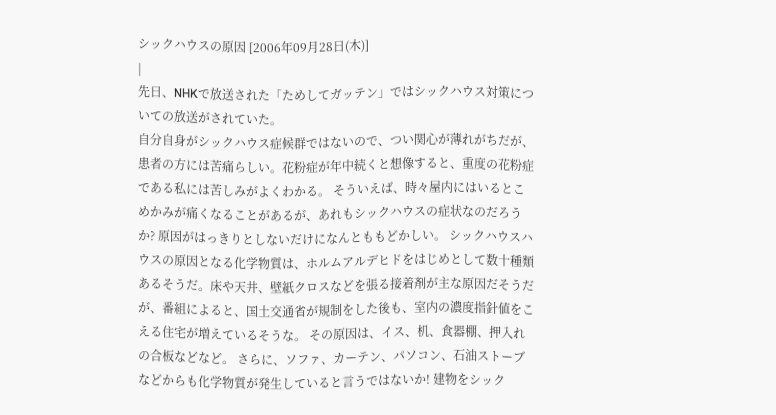シックハウスの原因 [2006年09月28日(木)]
|
先日、NHKで放送された「ためしてガッテン」ではシックハウス対策についての放送がされていた。
自分自身がシックハウス症候群ではないので、つい関心が薄れがちだが、患者の方には苦痛らしい。花粉症が年中続くと想像すると、重度の花粉症である私には苦しみがよくわかる。 そういえば、時々屋内にはいるとこめかみが痛くなることがあるが、あれもシックハウスの症状なのだろうか? 原因がはっきりとしないだけになんとももどかしい。 シックハウスハウスの原因となる化学物質は、ホルムアルデヒドをはじめとして数十種類あるそうだ。床や天井、壁紙クロスなどを張る接着剤が主な原因だそうだが、番組によると、国土交通省が規制をした後も、室内の濃度指針値をこえる住宅が増えているそうな。 その原因は、イス、机、食器棚、押入れの合板などなど。 さらに、ソファ、カーテン、パソコン、石油ストーブなどからも化学物質が発生していると言うではないか! 建物をシック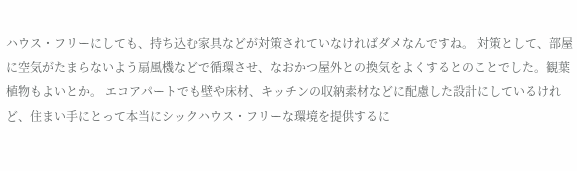ハウス・フリーにしても、持ち込む家具などが対策されていなければダメなんですね。 対策として、部屋に空気がたまらないよう扇風機などで循環させ、なおかつ屋外との換気をよくするとのことでした。観葉植物もよいとか。 エコアパートでも壁や床材、キッチンの収納素材などに配慮した設計にしているけれど、住まい手にとって本当にシックハウス・フリーな環境を提供するに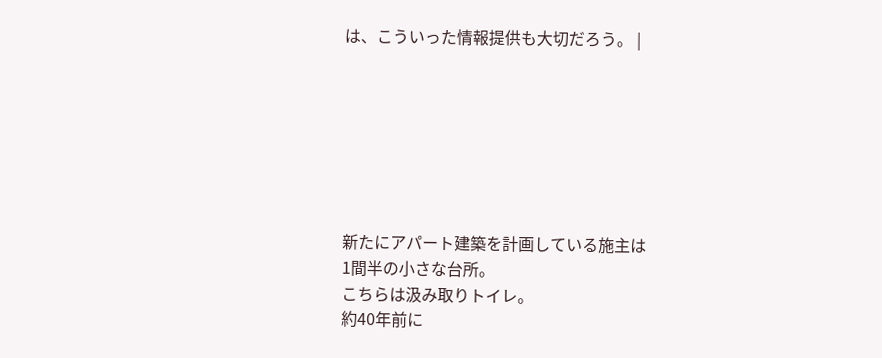は、こういった情報提供も大切だろう。 |







新たにアパート建築を計画している施主は
1間半の小さな台所。
こちらは汲み取りトイレ。
約40年前に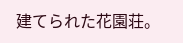建てられた花園荘。